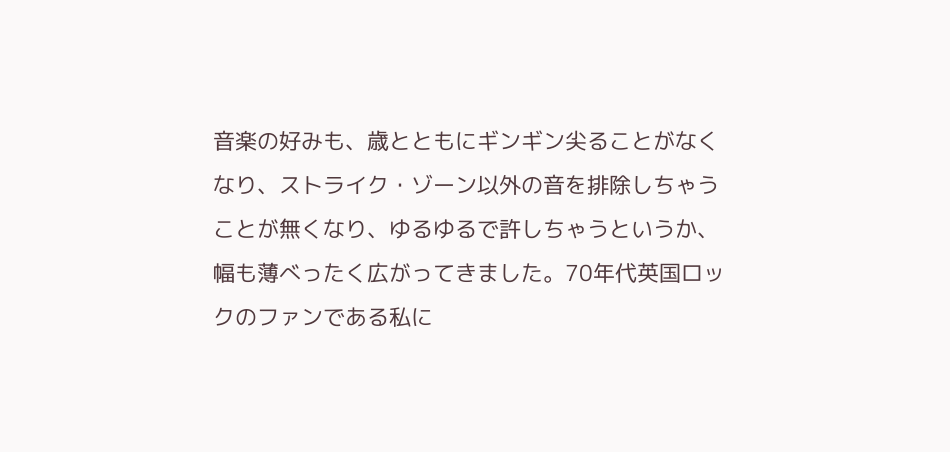音楽の好みも、歳とともにギンギン尖ることがなくなり、ストライク・ゾーン以外の音を排除しちゃうことが無くなり、ゆるゆるで許しちゃうというか、幅も薄べったく広がってきました。70年代英国ロックのファンである私に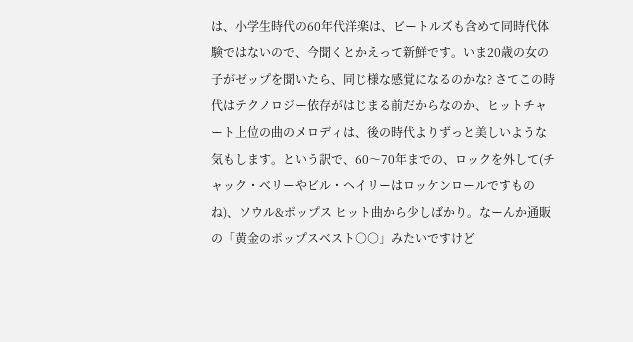は、小学生時代の60年代洋楽は、ビートルズも含めて同時代体験ではないので、今聞くとかえって新鮮です。いま20歳の女の子がゼップを聞いたら、同じ様な感覚になるのかな? さてこの時代はテクノロジー依存がはじまる前だからなのか、ヒットチャート上位の曲のメロディは、後の時代よりずっと美しいような気もします。という訳で、60〜70年までの、ロックを外して(チャック・ベリーやビル・ヘイリーはロッケンロールですものね)、ソウル&ポップス ヒット曲から少しばかり。なーんか通販の「黄金のポップスベスト○○」みたいですけど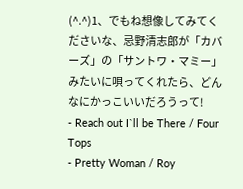(^.^)1、でもね想像してみてくださいな、忌野清志郎が「カバーズ」の「サントワ・マミー」みたいに唄ってくれたら、どんなにかっこいいだろうって!
- Reach out I`ll be There / Four Tops
- Pretty Woman / Roy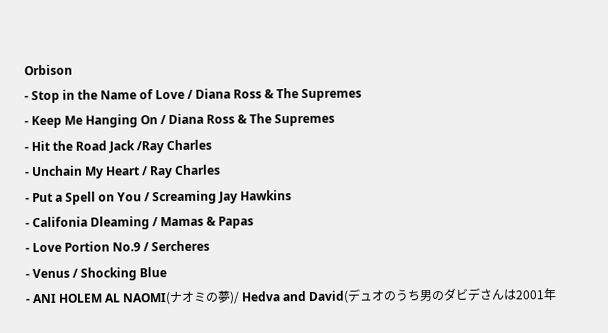Orbison
- Stop in the Name of Love / Diana Ross & The Supremes
- Keep Me Hanging On / Diana Ross & The Supremes
- Hit the Road Jack /Ray Charles
- Unchain My Heart / Ray Charles
- Put a Spell on You / Screaming Jay Hawkins
- Califonia Dleaming / Mamas & Papas
- Love Portion No.9 / Sercheres
- Venus / Shocking Blue
- ANI HOLEM AL NAOMI(ナオミの夢)/ Hedva and David(デュオのうち男のダビデさんは2001年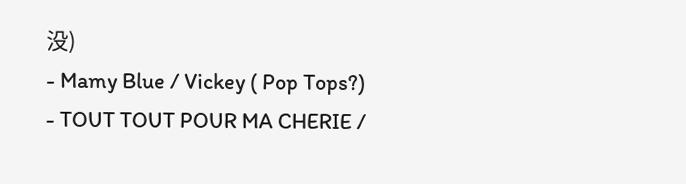没)
- Mamy Blue / Vickey ( Pop Tops?)
- TOUT TOUT POUR MA CHERIE /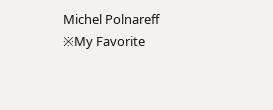Michel Polnareff
※My Favorite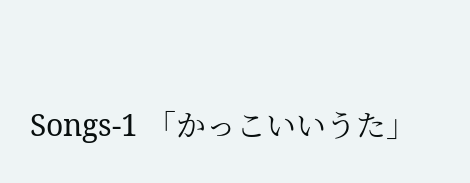Songs-1 「かっこいいうた」